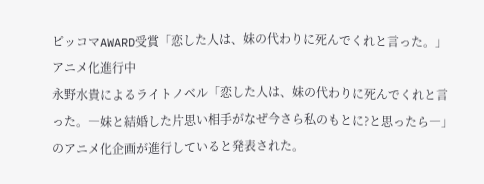ピッコマAWARD受賞「恋した人は、妹の代わりに死んでくれと言った。」アニメ化進行中
永野水貴によるライトノベル「恋した人は、妹の代わりに死んでくれと言った。―妹と結婚した片思い相手がなぜ今さら私のもとに?と思ったら―」のアニメ化企画が進行していると発表された。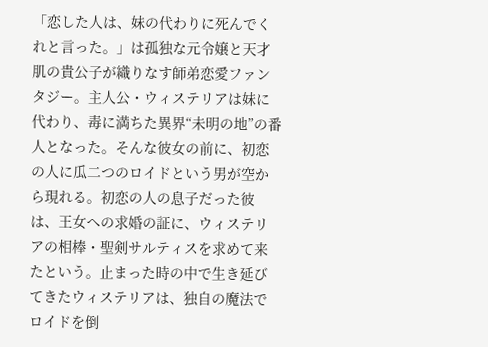「恋した人は、妹の代わりに死んでくれと言った。」は孤独な元令嬢と天才肌の貴公子が織りなす師弟恋愛ファンタジー。主人公・ウィステリアは妹に代わり、毒に満ちた異界“未明の地”の番人となった。そんな彼女の前に、初恋の人に瓜二つのロイドという男が空から現れる。初恋の人の息子だった彼は、王女への求婚の証に、ウィステリアの相棒・聖剣サルティスを求めて来たという。止まった時の中で生き延びてきたウィステリアは、独自の魔法でロイドを倒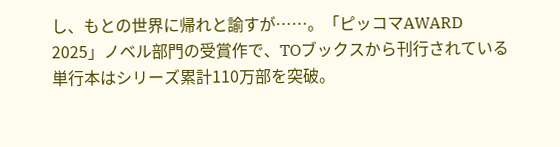し、もとの世界に帰れと諭すが……。「ピッコマAWARD 2025」ノベル部門の受賞作で、TOブックスから刊行されている単行本はシリーズ累計110万部を突破。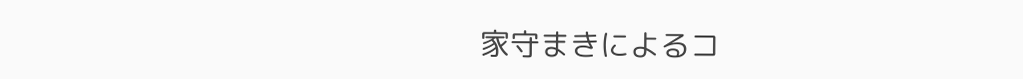家守まきによるコ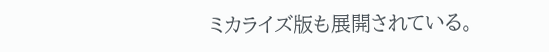ミカライズ版も展開されている。